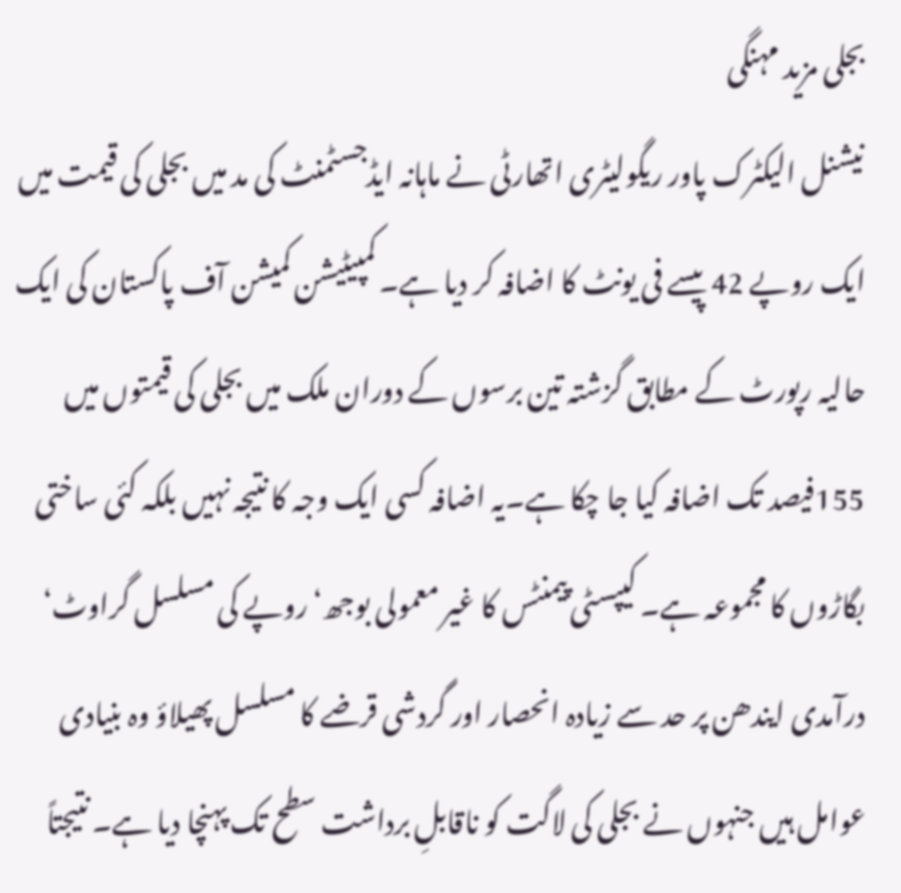بجلی مزید مہنگی
نیشنل الیکٹرک پاور ریگولیٹری اتھارٹی نے ماہانہ ایڈجسٹمنٹ کی مد میں بجلی کی قیمت میں ایک روپے 42 پیسے فی یونٹ کا اضافہ کر دیا ہے۔ کمپیٹیشن کمیشن آف پاکستان کی ایک حالیہ رپورٹ کے مطابق گزشتہ تین برسوں کے دوران ملک میں بجلی کی قیمتوں میں 155فیصد تک اضافہ کیا جا چکا ہے۔یہ اضافہ کسی ایک وجہ کا نتیجہ نہیں بلکہ کئی ساختی بگاڑوں کا مجموعہ ہے۔ کیپسٹی پیمنٹس کا غیر معمولی بوجھ‘ روپے کی مسلسل گراوٹ‘ درآمدی ایندھن پر حد سے زیادہ انحصار اور گردشی قرضے کا مسلسل پھیلاؤ وہ بنیادی عوامل ہیں جنہوں نے بجلی کی لاگت کو ناقابلِ برداشت سطح تک پہنچا دیا ہے۔ نتیجتاً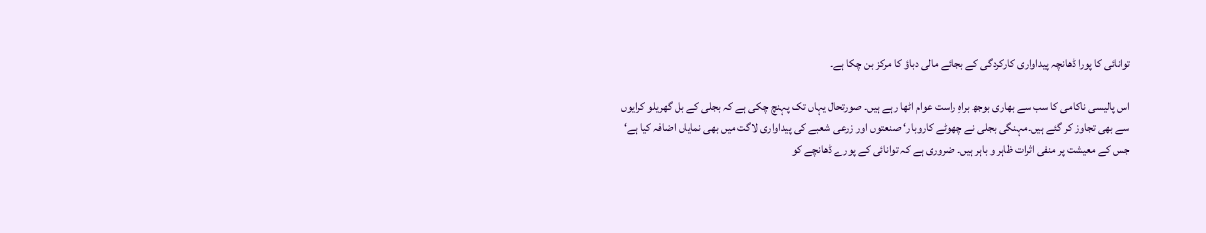توانائی کا پورا ڈھانچہ پیداواری کارکردگی کے بجائے مالی دباؤ کا مرکز بن چکا ہے۔

اس پالیسی ناکامی کا سب سے بھاری بوجھ براہِ راست عوام اٹھا رہے ہیں۔ صورتحال یہاں تک پہنچ چکی ہے کہ بجلی کے بل گھریلو کرایوں سے بھی تجاوز کر گئے ہیں۔مہنگی بجلی نے چھوٹے کاروبار‘ صنعتوں اور زرعی شعبے کی پیداواری لاگت میں بھی نمایاں اضافہ کیا ہے‘ جس کے معیشت پر منفی اثرات ظاہر و باہر ہیں۔ ضروری ہے کہ توانائی کے پورے ڈھانچے کو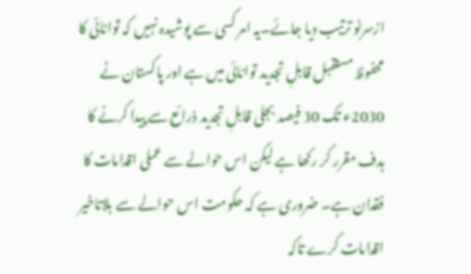ازسرنو ترتیب دیا جائے۔یہ امر کسی سے پوشیدہ نہیں کہ توانائی کا محفوظ مستقبل قابلِ تجدید توانائی میں ہے اور پاکستان نے 2030ء تک 30 فیصد بجلی قابلِ تجدید ذرائع سے پیدا کرنے کا ہدف مقرر کر رکھا ہے لیکن اس حوالے سے عملی اقدامات کا فقدان ہے۔ ضروری ہے کہ حکومت اس حوالے سے بلاتاخیر اقدامات کرے تاکہ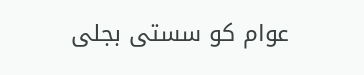عوام کو سستی بجلی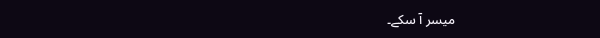میسر آ سکے۔